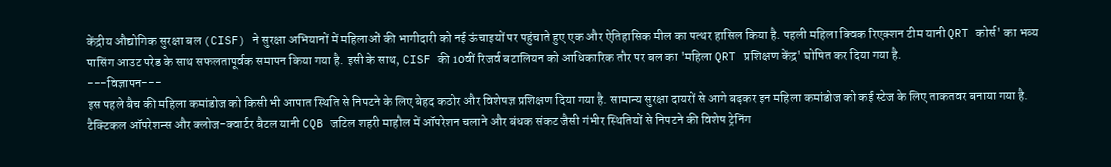केंद्रीय औद्योगिक सुरक्षा बल (CISF) ने सुरक्षा अभियानों में महिलाओं की भागीदारी को नई ऊंचाइयों पर पहुंचाते हुए एक और ऐतिहासिक मील का पत्थर हासिल किया है. पहली महिला क्विक रिएक्शन टीम यानी QRT कोर्स' का भव्य पासिंग आउट परेड के साथ सफलतापूर्वक समापन किया गया है. इसी के साथ, CISF की 10वीं रिजर्व बटालियन को आधिकारिक तौर पर बल का 'महिला QRT प्रशिक्षण केंद्र' घोषित कर दिया गया है.
---विज्ञापन---
इस पहले बैच की महिला कमांडोज को किसी भी आपात स्थिति से निपटने के लिए बेहद कठोर और विशेषज्ञ प्रशिक्षण दिया गया है. सामान्य सुरक्षा दायरों से आगे बढ़कर इन महिला कमांडोज को कई स्टेज के लिए ताकतवर बनाया गया है. टैक्टिकल ऑपरेशन्स और क्लोज-क्वार्टर बैटल यानी CQB जटिल शहरी माहौल में ऑपरेशन चलाने और बंधक संकट जैसी गंभीर स्थितियों से निपटने की विशेष ट्रेनिंग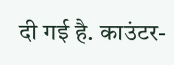दी गई है. काउंटर-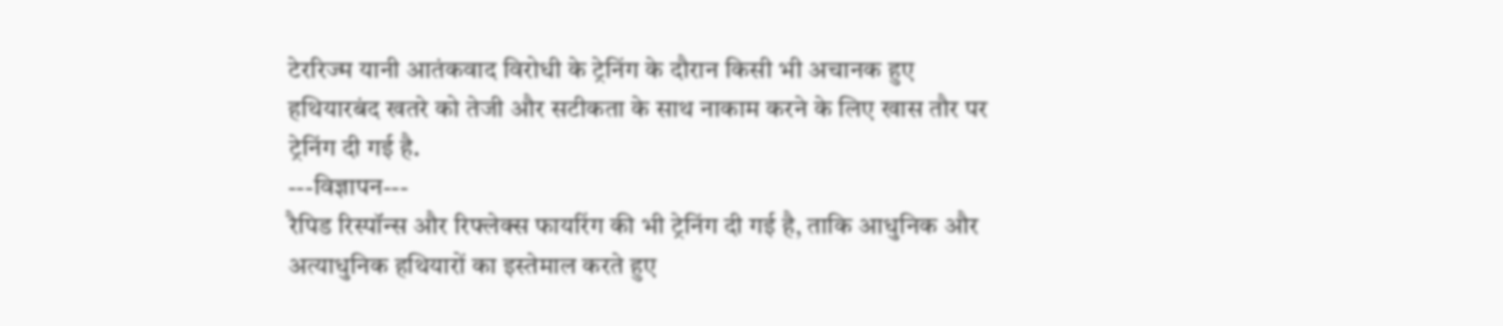टेररिज्म यानी आतंकवाद विरोधी के ट्रेनिंग के दौरान किसी भी अचानक हुए हथियारबंद खतरे को तेजी और सटीकता के साथ नाकाम करने के लिए खास तौर पर ट्रेनिंग दी गई है.
---विज्ञापन---
रैपिड रिस्पॉन्स और रिफ्लेक्स फायरिंग की भी ट्रेनिंग दी गई है, ताकि आधुनिक और अत्याधुनिक हथियारों का इस्तेमाल करते हुए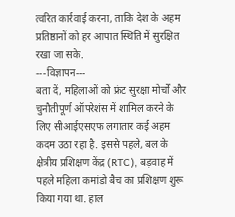त्वरित कार्रवाई करना, ताकि देश के अहम प्रतिष्ठानों को हर आपात स्थिति में सुरक्षित रखा जा सके.
---विज्ञापन---
बता दें, महिलाओं को फ्रंट सुरक्षा मोर्चों और चुनौतीपूर्ण ऑपरेशंस में शामिल करने के लिए सीआईएसएफ लगातार कई अहम कदम उठा रहा है. इससे पहले, बल के क्षेत्रीय प्रशिक्षण केंद्र (RTC), बड़वाह में पहले महिला कमांडो बैच का प्रशिक्षण शुरू किया गया था. हाल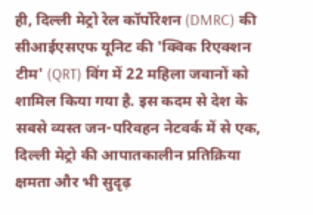ही, दिल्ली मेट्रो रेल कॉर्पोरेशन (DMRC) की सीआईएसएफ यूनिट की 'क्विक रिएक्शन टीम' (QRT) विंग में 22 महिला जवानों को शामिल किया गया है. इस कदम से देश के सबसे व्यस्त जन-परिवहन नेटवर्क में से एक, दिल्ली मेट्रो की आपातकालीन प्रतिक्रिया क्षमता और भी सुदृढ़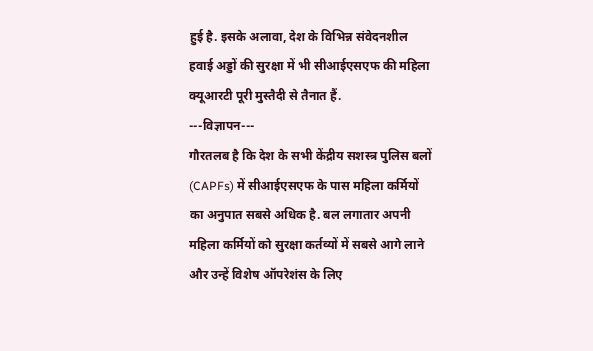हुई है. इसके अलावा, देश के विभिन्न संवेदनशील हवाई अड्डों की सुरक्षा में भी सीआईएसएफ की महिला क्यूआरटी पूरी मुस्तैदी से तैनात हैं.
---विज्ञापन---
गौरतलब है कि देश के सभी केंद्रीय सशस्त्र पुलिस बलों (CAPFs) में सीआईएसएफ के पास महिला कर्मियों का अनुपात सबसे अधिक है. बल लगातार अपनी महिला कर्मियों को सुरक्षा कर्तव्यों में सबसे आगे लाने और उन्हें विशेष ऑपरेशंस के लिए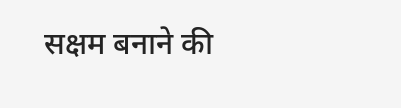सक्षम बनाने की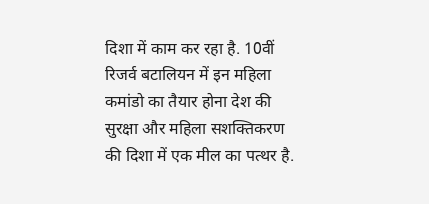दिशा में काम कर रहा है. 10वीं रिजर्व बटालियन में इन महिला कमांडो का तैयार होना देश की सुरक्षा और महिला सशक्तिकरण की दिशा में एक मील का पत्थर है.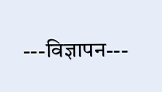---विज्ञापन---